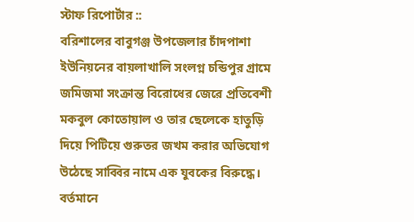স্টাফ রিপোর্টার ::
বরিশালের বাবুগঞ্জ উপজেলার চাঁদপাশা ইউনিয়নের বায়লাখালি সংলগ্ন চন্ডিপুর গ্রামে জমিজমা সংক্রান্ত বিরোধের জেরে প্রতিবেশী মকবুল কোতোয়াল ও তার ছেলেকে হাতুড়ি দিয়ে পিটিয়ে গুরুতর জখম করার অভিযোগ উঠেছে সাব্বির নামে এক যুবকের বিরুদ্ধে। বর্তমানে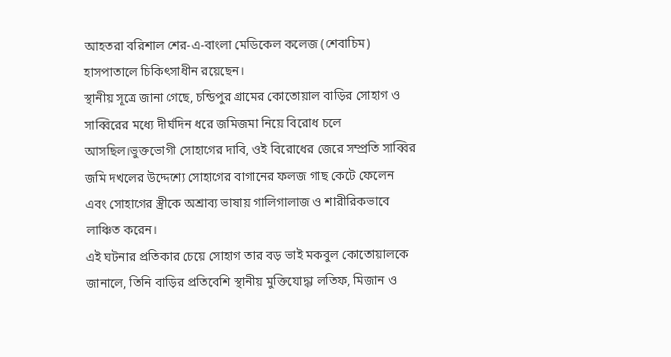আহতরা বরিশাল শের-এ-বাংলা মেডিকেল কলেজ (শেবাচিম) হাসপাতালে চিকিৎসাধীন রয়েছেন।
স্থানীয় সূত্রে জানা গেছে, চন্ডিপুর গ্রামের কোতোয়াল বাড়ির সোহাগ ও সাব্বিরের মধ্যে দীর্ঘদিন ধরে জমিজমা নিয়ে বিরোধ চলে আসছিল।ভুক্তভোগী সোহাগের দাবি, ওই বিরোধের জেরে সম্প্রতি সাব্বির জমি দখলের উদ্দেশ্যে সোহাগের বাগানের ফলজ গাছ কেটে ফেলেন এবং সোহাগের স্ত্রীকে অশ্রাব্য ভাষায় গালিগালাজ ও শারীরিকভাবে লাঞ্চিত করেন।
এই ঘটনার প্রতিকার চেয়ে সোহাগ তার বড় ভাই মকবুল কোতোয়ালকে জানালে, তিনি বাড়ির প্রতিবেশি স্থানীয় মুক্তিযোদ্ধা লতিফ, মিজান ও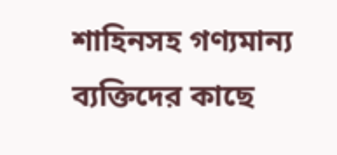শাহিনসহ গণ্যমান্য ব্যক্তিদের কাছে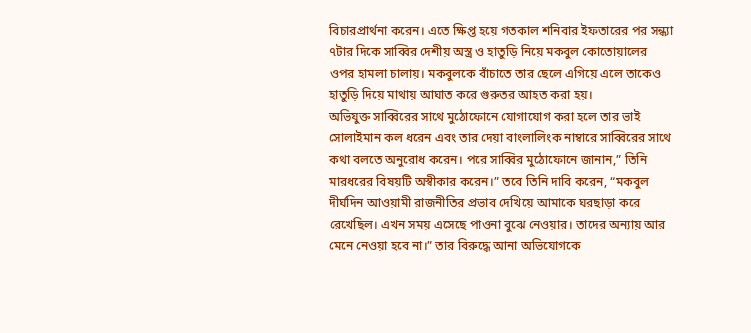বিচারপ্রার্থনা করেন। এতে ক্ষিপ্ত হয়ে গতকাল শনিবার ইফতারের পর সন্ধ্যা ৭টার দিকে সাব্বির দেশীয় অস্ত্র ও হাতুড়ি নিয়ে মকবুল কোতোয়ালের ওপর হামলা চালায়। মকবুলকে বাঁচাতে তার ছেলে এগিয়ে এলে তাকেও হাতুড়ি দিয়ে মাথায় আঘাত করে গুরুতর আহত করা হয়।
অভিযুক্ত সাব্বিরের সাথে মুঠোফোনে যোগাযোগ করা হলে তার ভাই সোলাইমান কল ধরেন এবং তার দেয়া বাংলালিংক নাম্বারে সাব্বিরের সাথে কথা বলতে অনুরোধ করেন। পরে সাব্বির মুঠোফোনে জানান,” তিনি মারধরের বিষয়টি অস্বীকার করেন।” তবে তিনি দাবি করেন, “মকবুল দীর্ঘদিন আওয়ামী রাজনীতির প্রভাব দেখিয়ে আমাকে ঘরছাড়া করে রেখেছিল। এখন সময় এসেছে পাওনা বুঝে নেওয়ার। তাদের অন্যায় আর মেনে নেওয়া হবে না।” তার বিরুদ্ধে আনা অভিযোগকে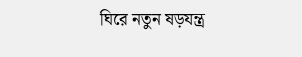ঘিরে নতুন ষড়যন্ত্র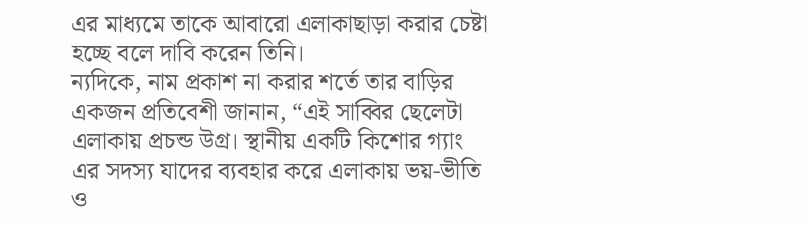এর মাধ্যমে তাকে আবারো এলাকাছাড়া করার চেষ্টা হচ্ছে বলে দাবি করেন তিনি।
ন্যদিকে, নাম প্রকাশ না করার শর্তে তার বাড়ির একজন প্রতিবেশী জানান, “এই সাব্বির ছেলেটা এলাকায় প্রচন্ড উগ্র। স্থানীয় একটি কিশোর গ্যাং এর সদস্য যাদের ব্যবহার করে এলাকায় ভয়-ভীতি ও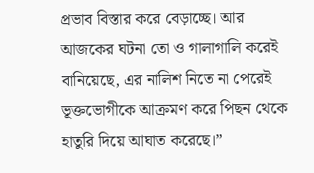প্রভাব বিস্তার করে বেড়াচ্ছে। আর আজকের ঘটনা তো ও গালাগালি করেই বানিয়েছে, এর নালিশ নিতে না পেরেই ভূক্তভোগীকে আক্রমণ করে পিছন থেকে হাতুরি দিয়ে আঘাত করেছে।”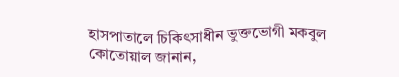হাসপাতালে চিকিৎসাধীন ভুক্তভোগী মকবুল কোতোয়াল জানান,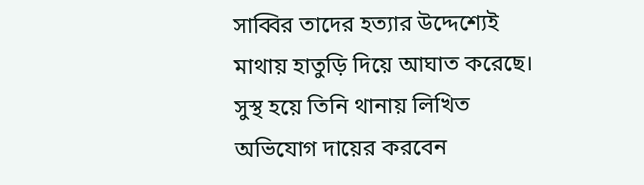সাব্বির তাদের হত্যার উদ্দেশ্যেই মাথায় হাতুড়ি দিয়ে আঘাত করেছে। সুস্থ হয়ে তিনি থানায় লিখিত অভিযোগ দায়ের করবেন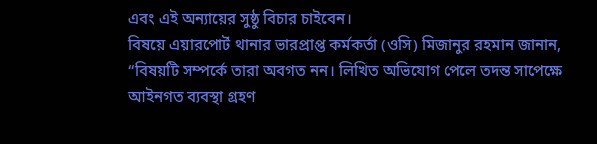এবং এই অন্যায়ের সুষ্ঠু বিচার চাইবেন।
বিষয়ে এয়ারপোর্ট থানার ভারপ্রাপ্ত কর্মকর্তা (ওসি) মিজানুর রহমান জানান, “বিষয়টি সম্পর্কে তারা অবগত নন। লিখিত অভিযোগ পেলে তদন্ত সাপেক্ষে আইনগত ব্যবস্থা গ্রহণ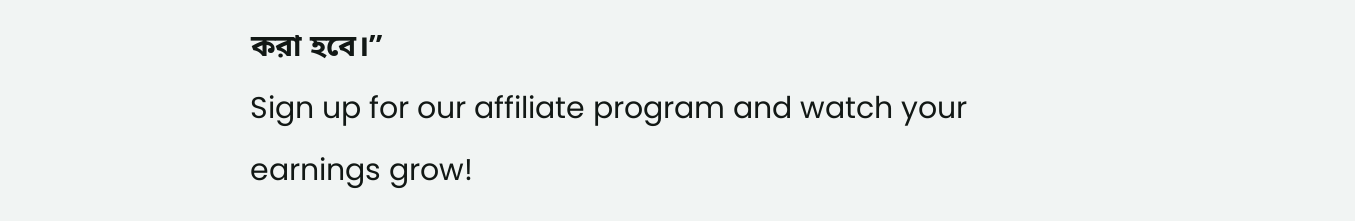করা হবে।”
Sign up for our affiliate program and watch your earnings grow!